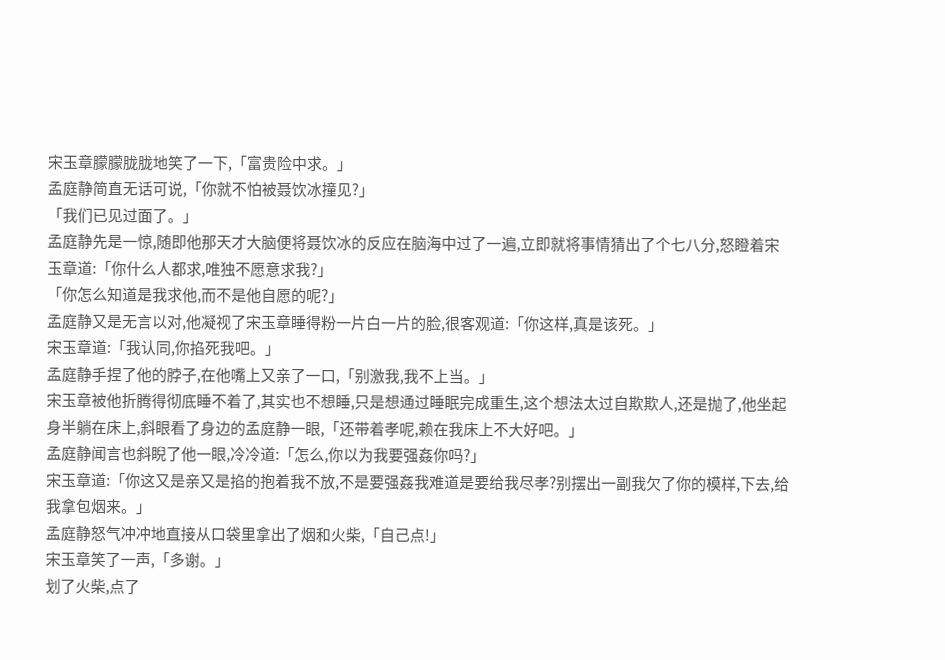宋玉章朦朦胧胧地笑了一下,「富贵险中求。」
孟庭静简直无话可说,「你就不怕被聂饮冰撞见?」
「我们已见过面了。」
孟庭静先是一惊,随即他那天才大脑便将聂饮冰的反应在脑海中过了一遍,立即就将事情猜出了个七八分,怒瞪着宋玉章道:「你什么人都求,唯独不愿意求我?」
「你怎么知道是我求他,而不是他自愿的呢?」
孟庭静又是无言以对,他凝视了宋玉章睡得粉一片白一片的脸,很客观道:「你这样,真是该死。」
宋玉章道:「我认同,你掐死我吧。」
孟庭静手捏了他的脖子,在他嘴上又亲了一口,「别激我,我不上当。」
宋玉章被他折腾得彻底睡不着了,其实也不想睡,只是想通过睡眠完成重生,这个想法太过自欺欺人,还是抛了,他坐起身半躺在床上,斜眼看了身边的孟庭静一眼,「还带着孝呢,赖在我床上不大好吧。」
孟庭静闻言也斜睨了他一眼,冷冷道:「怎么,你以为我要强姦你吗?」
宋玉章道:「你这又是亲又是掐的抱着我不放,不是要强姦我难道是要给我尽孝?别摆出一副我欠了你的模样,下去,给我拿包烟来。」
孟庭静怒气冲冲地直接从口袋里拿出了烟和火柴,「自己点!」
宋玉章笑了一声,「多谢。」
划了火柴,点了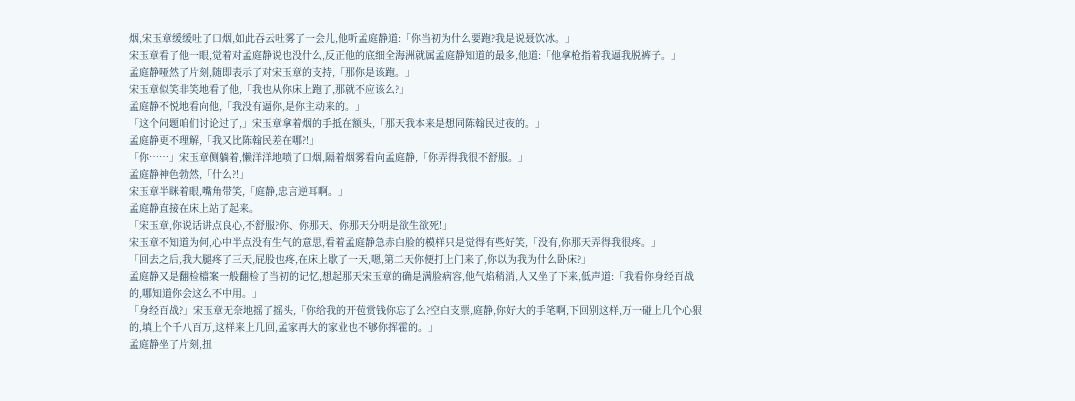烟,宋玉章缓缓吐了口烟,如此吞云吐雾了一会儿,他听孟庭静道:「你当初为什么要跑?我是说聂饮冰。」
宋玉章看了他一眼,觉着对孟庭静说也没什么,反正他的底细全海洲就属孟庭静知道的最多,他道:「他拿枪指着我逼我脱裤子。」
孟庭静哑然了片刻,随即表示了对宋玉章的支持,「那你是该跑。」
宋玉章似笑非笑地看了他,「我也从你床上跑了,那就不应该么?」
孟庭静不悦地看向他,「我没有逼你,是你主动来的。」
「这个问题咱们讨论过了,」宋玉章拿着烟的手抵在额头,「那天我本来是想同陈翰民过夜的。」
孟庭静更不理解,「我又比陈翰民差在哪?!」
「你……」宋玉章侧躺着,懒洋洋地喷了口烟,隔着烟雾看向孟庭静,「你弄得我很不舒服。」
孟庭静神色勃然,「什么?!」
宋玉章半眯着眼,嘴角带笑,「庭静,忠言逆耳啊。」
孟庭静直接在床上站了起来。
「宋玉章,你说话讲点良心,不舒服?你、你那天、你那天分明是欲生欲死!」
宋玉章不知道为何,心中半点没有生气的意思,看着孟庭静急赤白脸的模样只是觉得有些好笑,「没有,你那天弄得我很疼。」
「回去之后,我大腿疼了三天,屁股也疼,在床上歇了一天,嗯,第二天你便打上门来了,你以为我为什么卧床?」
孟庭静又是翻检檔案一般翻检了当初的记忆,想起那天宋玉章的确是满脸病容,他气焰稍消,人又坐了下来,低声道:「我看你身经百战的,哪知道你会这么不中用。」
「身经百战?」宋玉章无奈地摇了摇头,「你给我的开苞赏钱你忘了么?空白支票,庭静,你好大的手笔啊,下回别这样,万一碰上几个心狠的,填上个千八百万,这样来上几回,孟家再大的家业也不够你挥霍的。」
孟庭静坐了片刻,扭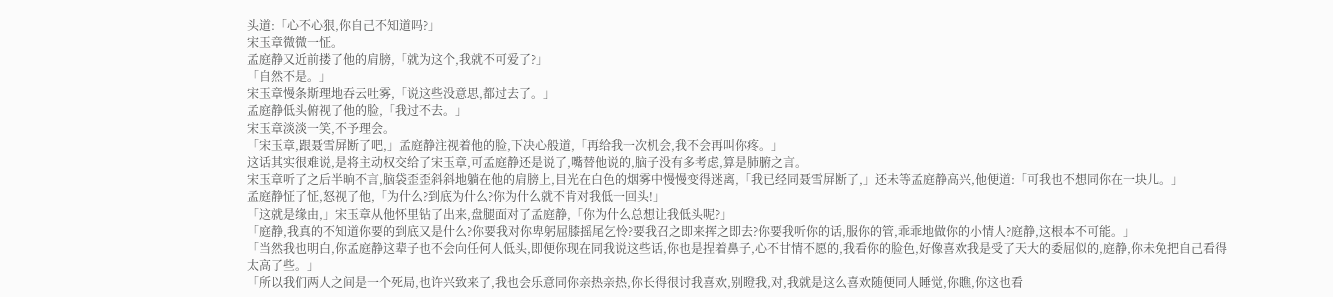头道:「心不心狠,你自己不知道吗?」
宋玉章微微一怔。
孟庭静又近前搂了他的肩膀,「就为这个,我就不可爱了?」
「自然不是。」
宋玉章慢条斯理地吞云吐雾,「说这些没意思,都过去了。」
孟庭静低头俯视了他的脸,「我过不去。」
宋玉章淡淡一笑,不予理会。
「宋玉章,跟聂雪屏断了吧,」孟庭静注视着他的脸,下决心般道,「再给我一次机会,我不会再叫你疼。」
这话其实很难说,是将主动权交给了宋玉章,可孟庭静还是说了,嘴替他说的,脑子没有多考虑,算是肺腑之言。
宋玉章听了之后半晌不言,脑袋歪歪斜斜地躺在他的肩膀上,目光在白色的烟雾中慢慢变得迷离,「我已经同聂雪屏断了,」还未等孟庭静高兴,他便道:「可我也不想同你在一块儿。」
孟庭静怔了怔,怒视了他,「为什么?到底为什么?你为什么就不肯对我低一回头!」
「这就是缘由,」宋玉章从他怀里钻了出来,盘腿面对了孟庭静,「你为什么总想让我低头呢?」
「庭静,我真的不知道你要的到底又是什么?你要我对你卑躬屈膝摇尾乞怜?要我召之即来挥之即去?你要我听你的话,服你的管,乖乖地做你的小情人?庭静,这根本不可能。」
「当然我也明白,你孟庭静这辈子也不会向任何人低头,即便你现在同我说这些话,你也是捏着鼻子,心不甘情不愿的,我看你的脸色,好像喜欢我是受了天大的委屈似的,庭静,你未免把自己看得太高了些。」
「所以我们两人之间是一个死局,也许兴致来了,我也会乐意同你亲热亲热,你长得很讨我喜欢,别瞪我,对,我就是这么喜欢随便同人睡觉,你瞧,你这也看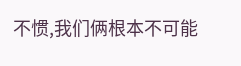不惯,我们俩根本不可能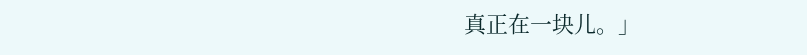真正在一块儿。」